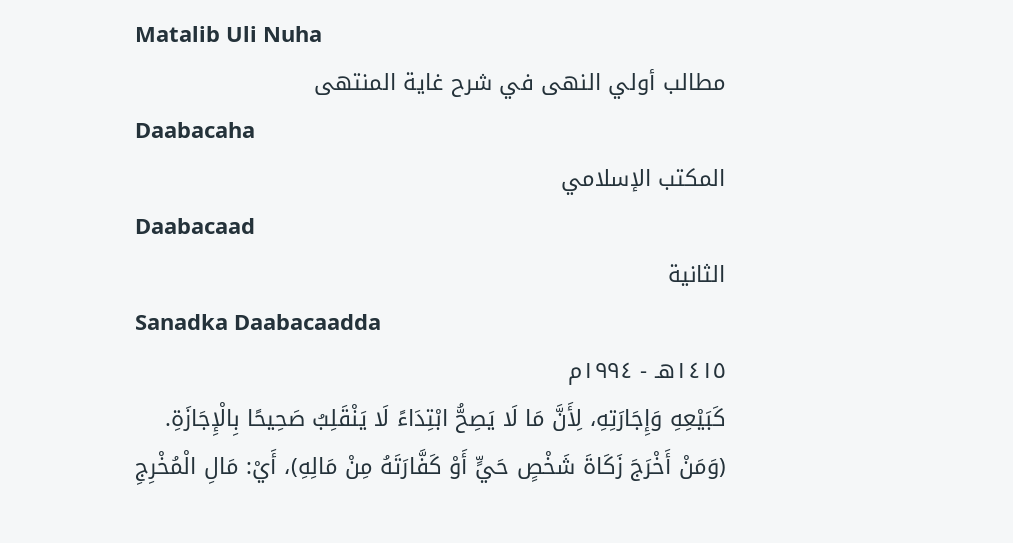Matalib Uli Nuha
مطالب أولي النهى في شرح غاية المنتهى
Daabacaha
المكتب الإسلامي
Daabacaad
الثانية
Sanadka Daabacaadda
١٤١٥هـ - ١٩٩٤م
كَبَيْعِهِ وَإِجَارَتِهِ، لِأَنَّ مَا لَا يَصِحُّ ابْتِدَاءً لَا يَنْقَلِبُ صَحِيحًا بِالْإِجَازَةِ.
(وَمَنْ أَخْرَجَ زَكَاةَ شَخْصٍ حَيٍّ أَوْ كَفَّارَتَهُ مِنْ مَالِهِ)، أَيْ: مَالِ الْمُخْرِجِ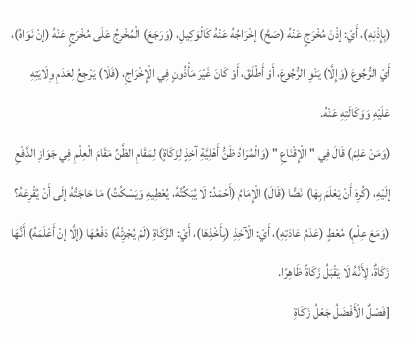(بِإِذْنِهِ)، أَيْ: إذْنَ مُخْرَجٍ عَنْهُ (صَحَّ) إخْرَاجُهُ عَنْهُ كَالْوَكِيلِ، (وَرَجَعَ) الْمُخْرِجُ عَلَى مُخْرَجٍ عَنْهُ (إنْ نَوَاهُ)، أَيْ الرُّجُوعَ (وَإِلَّا) يَنْوِ الرُّجُوعَ، أَوْ أَطْلَقَ، أَوْ كَانَ غَيْرَ مَأْذُونٍ فِي الْإِخْرَاجِ، (فَلَا) يَرْجِعُ لِعَدَمِ وِلَايَتِهِ عَلَيْهِ وَوَكَالَتِهِ عَنْهُ.
(وَمَنْ عَلِمَ) قَالَ فِي " الْإِقْنَاعِ " (وَالْمُرَادُ ظَنُّ أَهْلِيَّةِ آخِذٍ لِزَكَاةٍ) لِمَقَامِ الظَّنِّ مَقَامَ الْعِلْمِ فِي جَوَازِ الدَّفْعِ إلَيْهِ، (كُرِهَ أَنْ يَعْلَمَ بِهَا) نَصًّا (قَالَ) الْإِمَامُ (أَحْمَدُ: لَا يُبَكِّتُهُ، يُعْطِيهِ وَيَسْكُتُ) مَا حَاجَتُهُ إلَى أَنْ يُقْرِعَهُ؟ (وَمَعَ عِلْمِ) مُعْطٍ (عَدَمُ عَادَتِهِ)، أَيْ: الْآخِذِ (بِأَخْذِهَا)، أَيْ: الزَّكَاةِ (لَمْ يُجْزِئْهُ) دَفْعُهَا (إلَّا إنْ أَعْلَمَهُ) أَنَّهَا زَكَاةٌ، لِأَنَّهُ لَا يَقْبَلُ زَكَاةً ظَاهِرًا.
[فَصْلٌ الْأَفْضَلُ جَعْلُ زَكَاةِ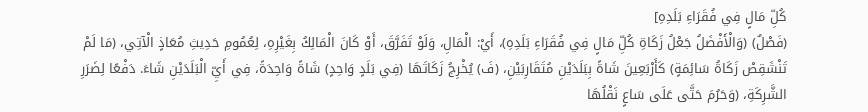كُلِّ مَالٍ فِي فُقَرَاءِ بَلَدِهِ]
(فَصْلٌ) (وَالْأَفْضَلُ جَعْلُ زَكَاةِ كُلِّ مَالٍ فِي فُقَرَاءِ بَلَدِهِ)، أَيْ: الْمَالِ، وَلَوْ تَفَرَّقَ، أَوْ كَانَ الْمَالِكُ بِغَيْرِهِ، لِعُمُومِ حَدِيثِ مُعَاذٍ الْآتِي، (مَا لَمْ تَنْشَقِصْ زَكَاةُ سَائِمَةٍ) كَأَرْبَعِينَ شَاةً بِبَلَدَيْنِ مُتَقَارِبَيْنِ، (فَ) يُخْرِجُ زَكَاتَهَا (فِي بَلَدٍ وَاحِدٍ) شَاةً وَاحِدَةً، فِي أَيِّ الْبَلَدَيْنِ شَاءَ. دَفْعًا لِضَرَرِ الشَّرِكَةِ، (وَحَرُمَ حَتَّى عَلَى سَاعٍ نَقْلُهَا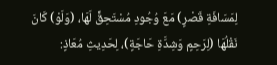لِمَسَافَةِ قَصْرٍ) مَعَ وُجُودِ مُسْتَحِقٍّ لَهَا، (وَلَوْ) كَانَ نَقْلُهَا (لِرَحِمٍ وَشِدَّةِ حَاجَةٍ)، لِحَدِيثِ مُعَاذٍ: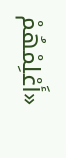«أَعْلِمْهُمْ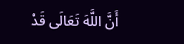أَنَّ اللَّهَ تَعَالَى قَدْ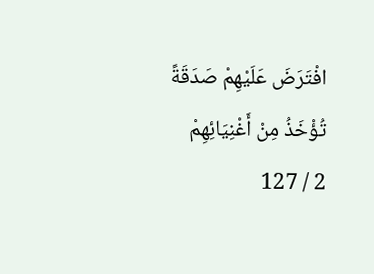افْتَرَضَ عَلَيْهِمْ صَدَقَةً تُؤْخَذُ مِنْ أَغْنِيَائِهِمْ
2 / 127